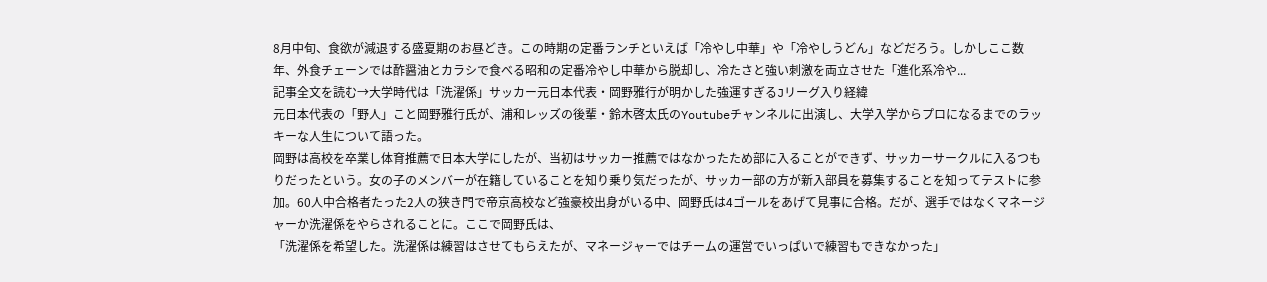8月中旬、食欲が減退する盛夏期のお昼どき。この時期の定番ランチといえば「冷やし中華」や「冷やしうどん」などだろう。しかしここ数年、外食チェーンでは酢醤油とカラシで食べる昭和の定番冷やし中華から脱却し、冷たさと強い刺激を両立させた「進化系冷や...
記事全文を読む→大学時代は「洗濯係」サッカー元日本代表・岡野雅行が明かした強運すぎるJリーグ入り経緯
元日本代表の「野人」こと岡野雅行氏が、浦和レッズの後輩・鈴木啓太氏のYoutubeチャンネルに出演し、大学入学からプロになるまでのラッキーな人生について語った。
岡野は高校を卒業し体育推薦で日本大学にしたが、当初はサッカー推薦ではなかったため部に入ることができず、サッカーサークルに入るつもりだったという。女の子のメンバーが在籍していることを知り乗り気だったが、サッカー部の方が新入部員を募集することを知ってテストに参加。60人中合格者たった2人の狭き門で帝京高校など強豪校出身がいる中、岡野氏は4ゴールをあげて見事に合格。だが、選手ではなくマネージャーか洗濯係をやらされることに。ここで岡野氏は、
「洗濯係を希望した。洗濯係は練習はさせてもらえたが、マネージャーではチームの運営でいっぱいで練習もできなかった」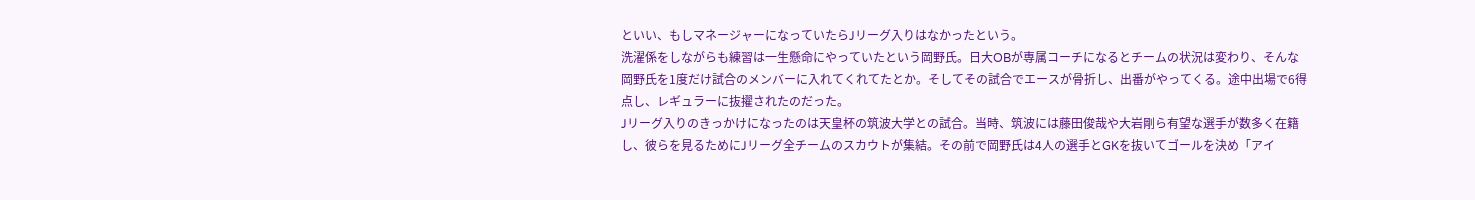といい、もしマネージャーになっていたらJリーグ入りはなかったという。
洗濯係をしながらも練習は一生懸命にやっていたという岡野氏。日大OBが専属コーチになるとチームの状況は変わり、そんな岡野氏を1度だけ試合のメンバーに入れてくれてたとか。そしてその試合でエースが骨折し、出番がやってくる。途中出場で6得点し、レギュラーに抜擢されたのだった。
Jリーグ入りのきっかけになったのは天皇杯の筑波大学との試合。当時、筑波には藤田俊哉や大岩剛ら有望な選手が数多く在籍し、彼らを見るためにJリーグ全チームのスカウトが集結。その前で岡野氏は4人の選手とGKを抜いてゴールを決め「アイ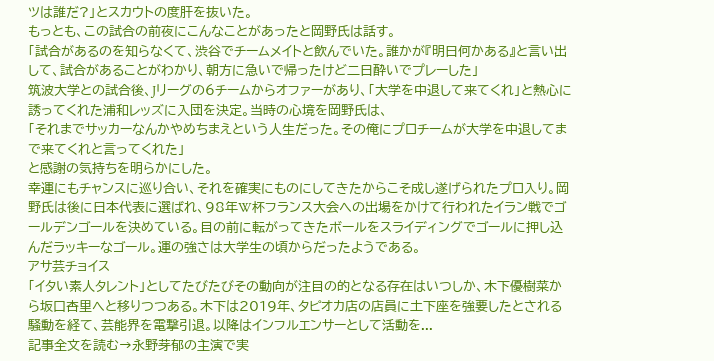ツは誰だ?」とスカウトの度肝を抜いた。
もっとも、この試合の前夜にこんなことがあったと岡野氏は話す。
「試合があるのを知らなくて、渋谷でチームメイトと飲んでいた。誰かが『明日何かある』と言い出して、試合があることがわかり、朝方に急いで帰ったけど二日酔いでプレーした」
筑波大学との試合後、Jリーグの6チームからオファーがあり、「大学を中退して来てくれ」と熱心に誘ってくれた浦和レッズに入団を決定。当時の心境を岡野氏は、
「それまでサッカーなんかやめちまえという人生だった。その俺にプロチームが大学を中退してまで来てくれと言ってくれた」
と感謝の気持ちを明らかにした。
幸運にもチャンスに巡り合い、それを確実にものにしてきたからこそ成し遂げられたプロ入り。岡野氏は後に日本代表に選ばれ、98年W杯フランス大会への出場をかけて行われたイラン戦でゴールデンゴールを決めている。目の前に転がってきたボールをスライディングでゴールに押し込んだラッキーなゴール。運の強さは大学生の頃からだったようである。
アサ芸チョイス
「イタい素人タレント」としてたびたびその動向が注目の的となる存在はいつしか、木下優樹菜から坂口杏里へと移りつつある。木下は2019年、タピオカ店の店員に土下座を強要したとされる騒動を経て、芸能界を電撃引退。以降はインフルエンサーとして活動を...
記事全文を読む→永野芽郁の主演で実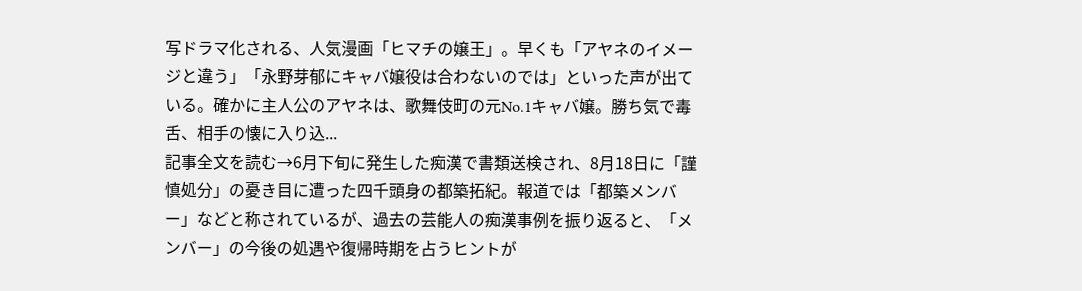写ドラマ化される、人気漫画「ヒマチの嬢王」。早くも「アヤネのイメージと違う」「永野芽郁にキャバ嬢役は合わないのでは」といった声が出ている。確かに主人公のアヤネは、歌舞伎町の元No.1キャバ嬢。勝ち気で毒舌、相手の懐に入り込...
記事全文を読む→6月下旬に発生した痴漢で書類送検され、8月18日に「謹慎処分」の憂き目に遭った四千頭身の都築拓紀。報道では「都築メンバー」などと称されているが、過去の芸能人の痴漢事例を振り返ると、「メンバー」の今後の処遇や復帰時期を占うヒントが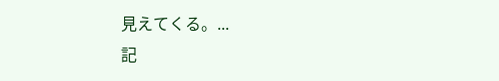見えてくる。...
記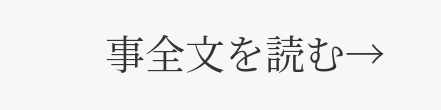事全文を読む→